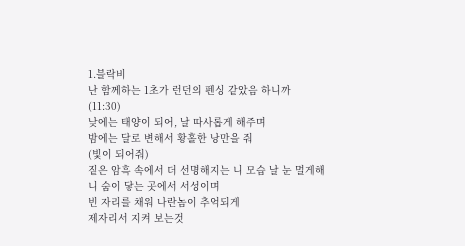1.블락비
난 함께하는 1초가 런던의 펜싱 같았음 하니까
(11:30)
낮에는 태양이 되어, 날 따사롭게 해주며
밤에는 달로 변해서 황홀한 낭만을 줘
(빛이 되어줘)
짙은 암흑 속에서 더 선명해지는 니 모습 날 눈 멀게해
니 숨이 닿는 곳에서 서성이며
빈 자리를 채워 나란놈이 추억되게
제자리서 지켜 보는것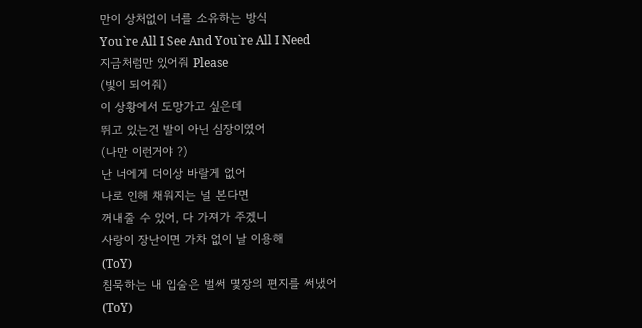만이 상처없이 너를 소유하는 방식
You`re All I See And You`re All I Need
지금처럼만 있어줘 Please
(빛이 되어줘)
이 상황에서 도망가고 싶은데
뛰고 있는건 발이 아닌 심장이였어
(나만 이런거야 ?)
난 너에게 더이상 바랄게 없어
나로 인해 채워지는 널 본다면
꺼내줄 수 있어, 다 가져가 주겠니
사랑이 장난이면 가차 없이 날 이용해
(ToY)
침묵하는 내 입술은 벌써 몇장의 편지를 써냈어
(ToY)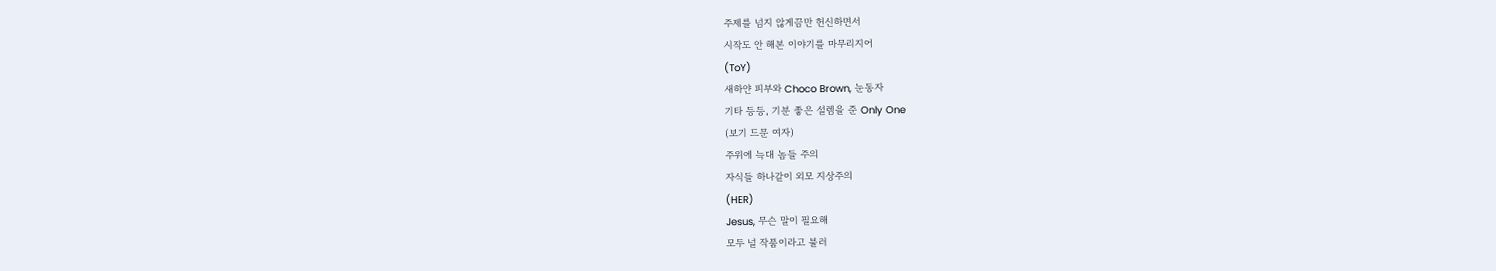주제를 넘지 않게끔만 헌신하면서
시작도 안 해본 이야기를 마무리지어
(ToY)
새하얀 피부와 Choco Brown, 눈동자
기타 등등, 기분 좋은 설렘을 준 Only One
(보기 드문 여자)
주위에 늑대 놈들 주의
자식들 하나같이 외모 지상주의
(HER)
Jesus, 무슨 말이 필요해
모두 널 작품이라고 불러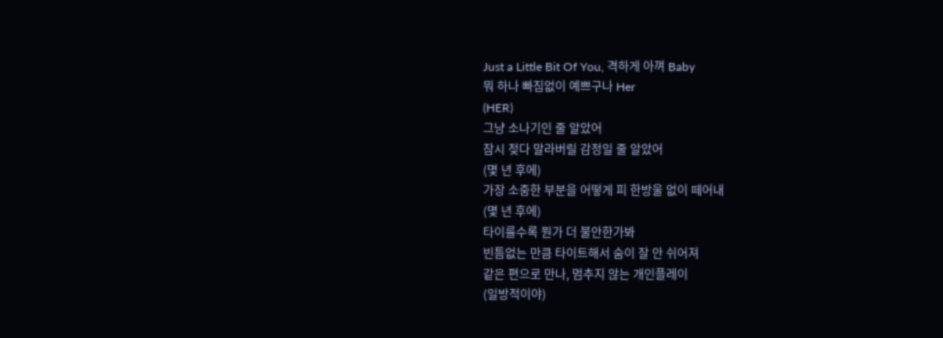Just a Little Bit Of You, 격하게 아껴 Baby
뭐 하나 빠짐없이 예쁘구나 Her
(HER)
그냥 소나기인 줄 알았어
잠시 젖다 말라버릴 감정일 줄 알았어
(몇 년 후에)
가장 소중한 부분을 어떻게 피 한방울 없이 떼어내
(몇 년 후에)
타이를수록 뭔가 더 불안한가봐
빈틈없는 만큼 타이트해서 숨이 잘 안 쉬어져
같은 편으로 만나, 멈추지 않는 개인플레이
(일방적이야)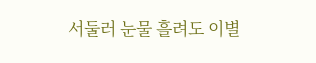서둘러 눈물 흘려도 이별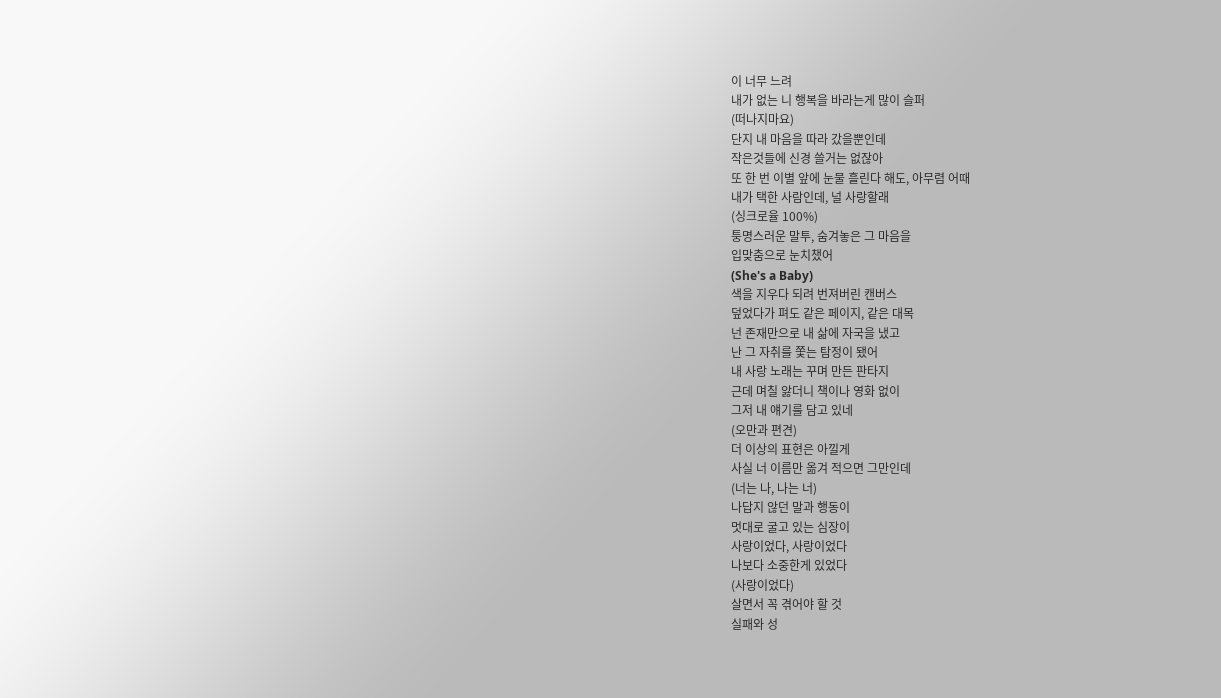이 너무 느려
내가 없는 니 행복을 바라는게 많이 슬퍼
(떠나지마요)
단지 내 마음을 따라 갔을뿐인데
작은것들에 신경 쓸거는 없잖아
또 한 번 이별 앞에 눈물 흘린다 해도, 아무렴 어때
내가 택한 사람인데, 널 사랑할래
(싱크로율 100%)
퉁명스러운 말투, 숨겨놓은 그 마음을
입맞춤으로 눈치챘어
(She's a Baby)
색을 지우다 되려 번져버린 캔버스
덮었다가 펴도 같은 페이지, 같은 대목
넌 존재만으로 내 삶에 자국을 냈고
난 그 자취를 쫓는 탐정이 됐어
내 사랑 노래는 꾸며 만든 판타지
근데 며칠 앓더니 책이나 영화 없이
그저 내 얘기를 담고 있네
(오만과 편견)
더 이상의 표현은 아낄게
사실 너 이름만 옮겨 적으면 그만인데
(너는 나, 나는 너)
나답지 않던 말과 행동이
멋대로 굴고 있는 심장이
사랑이었다, 사랑이었다
나보다 소중한게 있었다
(사랑이었다)
살면서 꼭 겪어야 할 것
실패와 성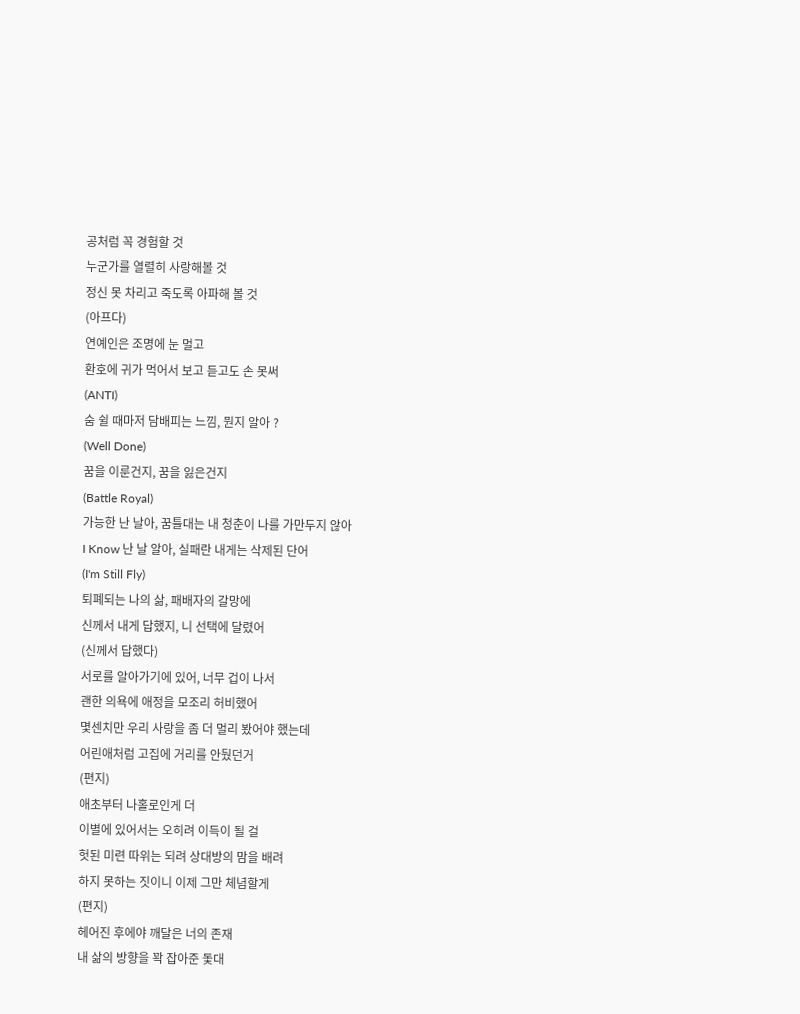공처럼 꼭 경험할 것
누군가를 열렬히 사랑해볼 것
정신 못 차리고 죽도록 아파해 볼 것
(아프다)
연예인은 조명에 눈 멀고
환호에 귀가 먹어서 보고 듣고도 손 못써
(ANTI)
숨 쉴 때마저 담배피는 느낌, 뭔지 알아 ?
(Well Done)
꿈을 이룬건지, 꿈을 잃은건지
(Battle Royal)
가능한 난 날아, 꿈틀대는 내 청춘이 나를 가만두지 않아
I Know 난 날 알아, 실패란 내게는 삭제된 단어
(I'm Still Fly)
퇴폐되는 나의 삶, 패배자의 갈망에
신께서 내게 답했지, 니 선택에 달렸어
(신께서 답했다)
서로를 알아가기에 있어, 너무 겁이 나서
괜한 의욕에 애정을 모조리 허비했어
몇센치만 우리 사랑을 좀 더 멀리 봤어야 했는데
어린애처럼 고집에 거리를 안뒀던거
(편지)
애초부터 나홀로인게 더
이별에 있어서는 오히려 이득이 될 걸
헛된 미련 따위는 되려 상대방의 맘을 배려
하지 못하는 짓이니 이제 그만 체념할게
(편지)
헤어진 후에야 깨달은 너의 존재
내 삶의 방향을 꽉 잡아준 돛대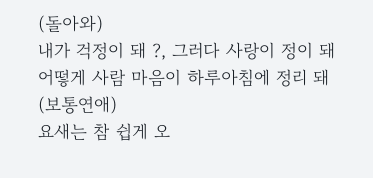(돌아와)
내가 걱정이 돼 ?, 그러다 사랑이 정이 돼
어떻게 사람 마음이 하루아침에 정리 돼
(보통연애)
요새는 참 쉽게 오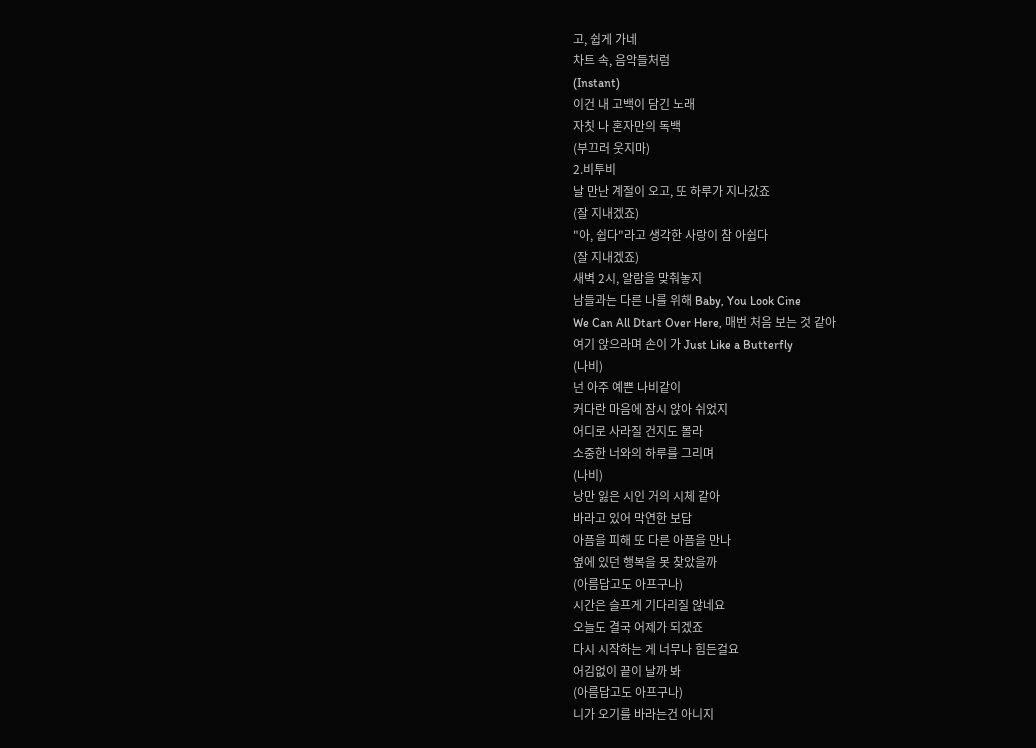고, 쉽게 가네
차트 속, 음악들처럼
(Instant)
이건 내 고백이 담긴 노래
자칫 나 혼자만의 독백
(부끄러 웃지마)
2.비투비
날 만난 계절이 오고, 또 하루가 지나갔죠
(잘 지내겠죠)
"아, 쉽다"라고 생각한 사랑이 참 아쉽다
(잘 지내겠죠)
새벽 2시, 알람을 맞춰놓지
남들과는 다른 나를 위해 Baby, You Look Cine
We Can All Dtart Over Here, 매번 처음 보는 것 같아
여기 앉으라며 손이 가 Just Like a Butterfly
(나비)
넌 아주 예쁜 나비같이
커다란 마음에 잠시 앉아 쉬었지
어디로 사라질 건지도 몰라
소중한 너와의 하루를 그리며
(나비)
낭만 잃은 시인 거의 시체 같아
바라고 있어 막연한 보답
아픔을 피해 또 다른 아픔을 만나
옆에 있던 행복을 못 찾았을까
(아름답고도 아프구나)
시간은 슬프게 기다리질 않네요
오늘도 결국 어제가 되겠죠
다시 시작하는 게 너무나 힘든걸요
어김없이 끝이 날까 봐
(아름답고도 아프구나)
니가 오기를 바라는건 아니지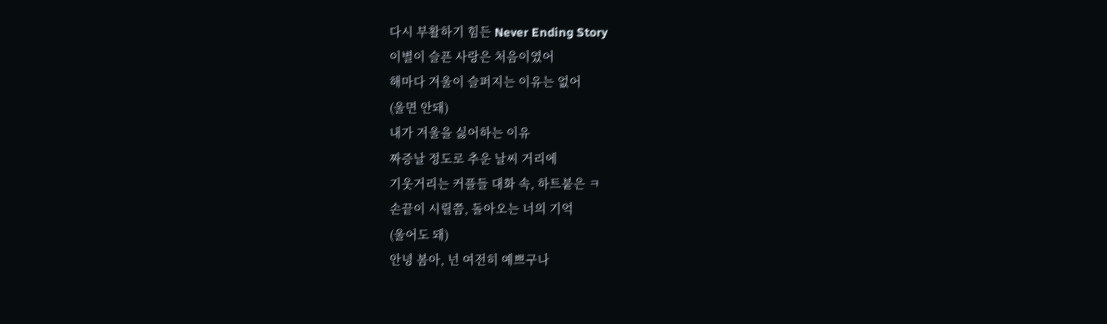다시 부활하기 힘든 Never Ending Story
이별이 슬픈 사랑은 처음이였어
해마다 겨울이 슬퍼지는 이유는 없어
(울면 안돼)
내가 겨울을 싫어하는 이유
짜증날 정도로 추운 날씨 거리에
기웃거리는 커플들 대화 속, 하트붙은 ㅋ
손끝이 시릴쯤, 돌아오는 너의 기억
(울어도 돼)
안녕 봄아, 넌 여전히 예쁘구나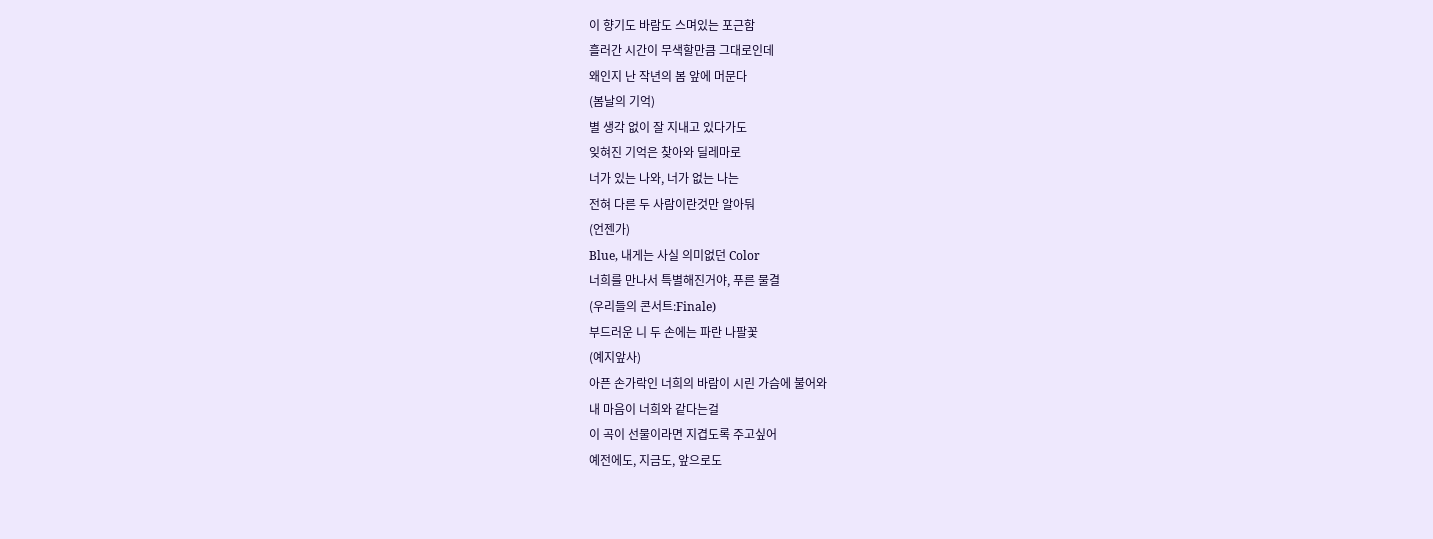이 향기도 바람도 스며있는 포근함
흘러간 시간이 무색할만큼 그대로인데
왜인지 난 작년의 봄 앞에 머문다
(봄날의 기억)
별 생각 없이 잘 지내고 있다가도
잊혀진 기억은 찾아와 딜레마로
너가 있는 나와, 너가 없는 나는
전혀 다른 두 사람이란것만 알아둬
(언젠가)
Blue, 내게는 사실 의미없던 Color
너희를 만나서 특별해진거야, 푸른 물결
(우리들의 콘서트:Finale)
부드러운 니 두 손에는 파란 나팔꽃
(예지앞사)
아픈 손가락인 너희의 바람이 시린 가슴에 불어와
내 마음이 너희와 같다는걸
이 곡이 선물이라면 지겹도록 주고싶어
예전에도, 지금도, 앞으로도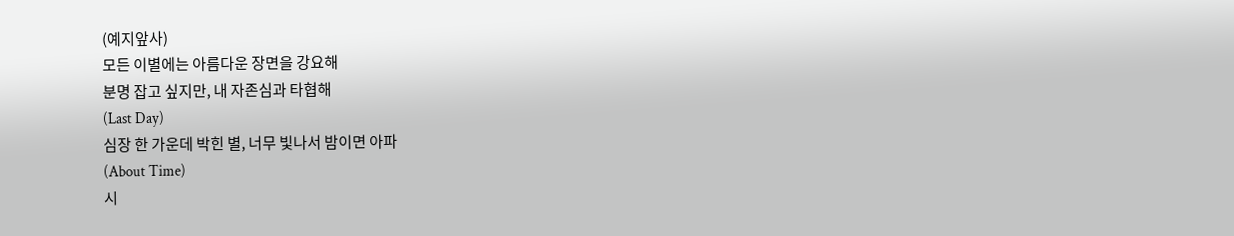(예지앞사)
모든 이별에는 아름다운 장면을 강요해
분명 잡고 싶지만, 내 자존심과 타협해
(Last Day)
심장 한 가운데 박힌 별, 너무 빛나서 밤이면 아파
(About Time)
시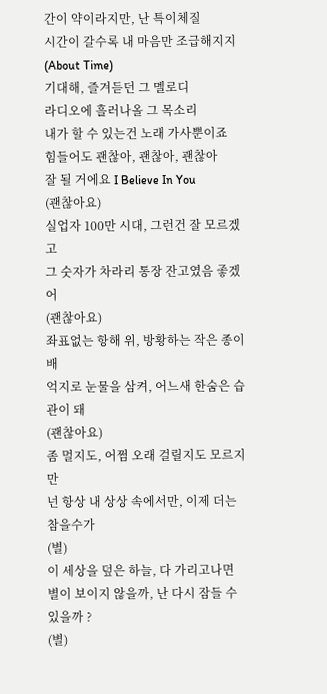간이 약이라지만, 난 특이체질
시간이 갈수록 내 마음만 조급해지지
(About Time)
기대해, 즐겨듣던 그 멜로디
라디오에 흘러나올 그 목소리
내가 할 수 있는건 노래 가사뿐이죠
힘들어도 괜찮아, 괜찮아, 괜찮아
잘 될 거에요 I Believe In You
(괜찮아요)
실업자 100만 시대, 그런건 잘 모르겠고
그 숫자가 차라리 통장 잔고였음 좋겠어
(괜찮아요)
좌표없는 항해 위, 방황하는 작은 종이배
억지로 눈물을 삼켜, 어느새 한숨은 습관이 돼
(괜찮아요)
좀 멀지도, 어쩜 오래 걸릴지도 모르지만
넌 항상 내 상상 속에서만, 이제 더는 참을수가
(별)
이 세상을 덮은 하늘, 다 가리고나면
별이 보이지 않을까, 난 다시 잠들 수 있을까 ?
(별)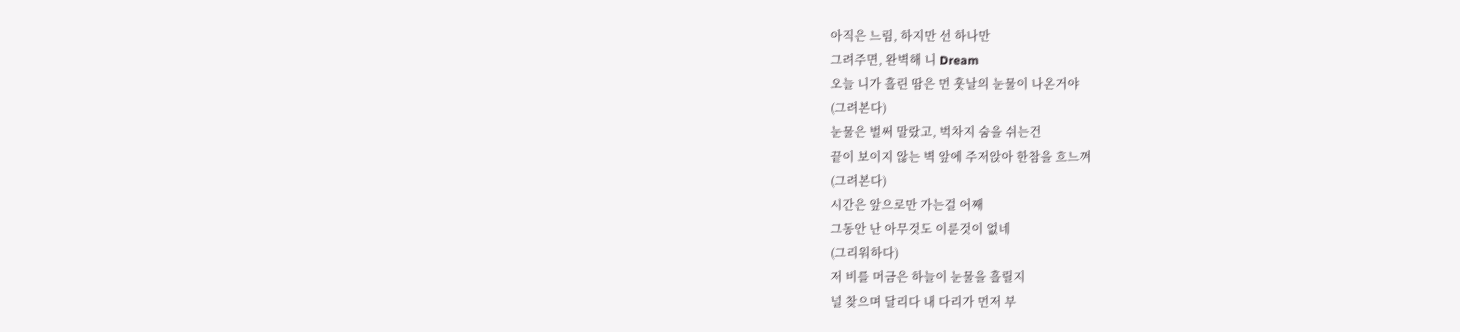아직은 느림, 하지만 선 하나만
그려주면, 완벽해 니 Dream
오늘 니가 흘린 땀은 먼 훗날의 눈물이 나온거야
(그려본다)
눈물은 벌써 말랐고, 벅차지 숨을 쉬는건
끝이 보이지 않는 벽 앞에 주저앉아 한참을 흐느껴
(그려본다)
시간은 앞으로만 가는걸 어째
그동안 난 아무것도 이룬것이 없네
(그리워하다)
저 비를 머금은 하늘이 눈물을 흘릴지
널 찾으며 달리다 내 다리가 먼저 부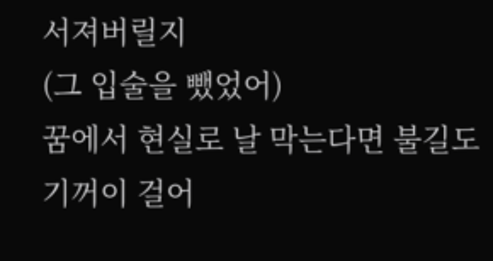서져버릴지
(그 입술을 뺐었어)
꿈에서 현실로 날 막는다면 불길도
기꺼이 걸어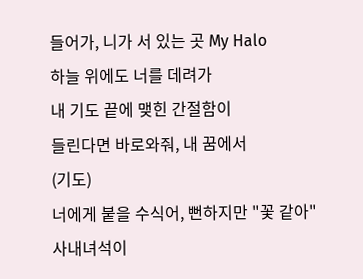들어가, 니가 서 있는 곳 My Halo
하늘 위에도 너를 데려가
내 기도 끝에 맺힌 간절함이
들린다면 바로와줘, 내 꿈에서
(기도)
너에게 붙을 수식어, 뻔하지만 "꽃 같아"
사내녀석이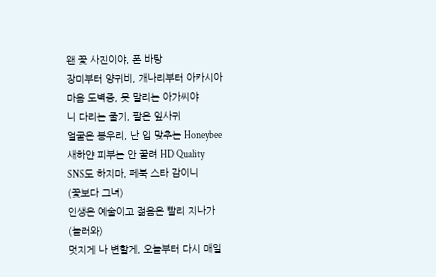왠 꽃 사진이야, 폰 바탕
장미부터 양귀비, 개나리부터 아카시아
마음 도벽증, 못 말리는 아가씨야
니 다리는 줄기, 팔은 잎사귀
얼굴은 봉우리, 난 입 맞추는 Honeybee
새하얀 피부는 안 꿀려 HD Quality
SNS도 하지마, 페북 스타 감이니
(꽃보다 그녀)
인생은 예술이고 젊음은 빨리 지나가
(놀러와)
멋지게 나 변할게, 오늘부터 다시 매일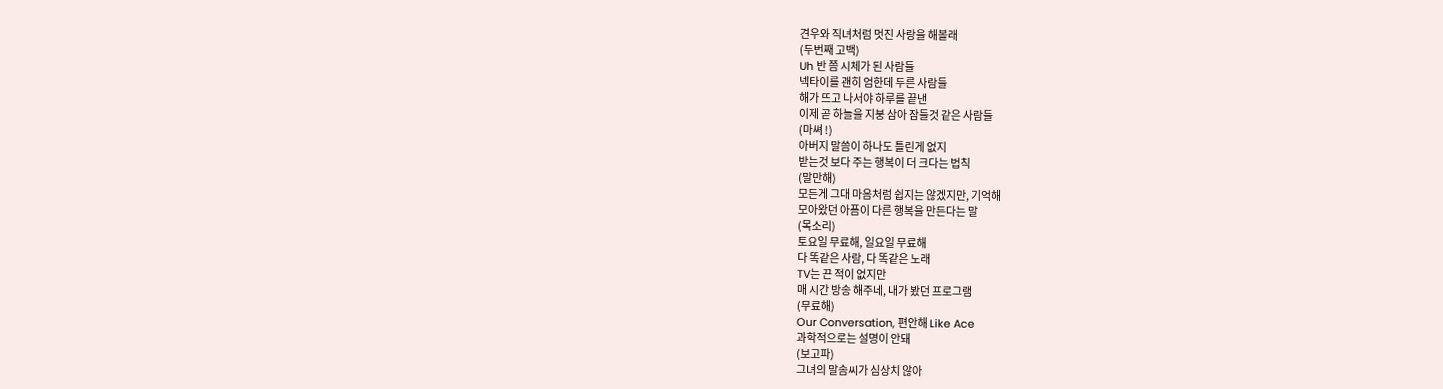견우와 직녀처럼 멋진 사랑을 해볼래
(두번째 고백)
Uh 반 쯤 시체가 된 사람들
넥타이를 괜히 엄한데 두른 사람들
해가 뜨고 나서야 하루를 끝낸
이제 곧 하늘을 지붕 삼아 잠들것 같은 사람들
(마쎠 !)
아버지 말씀이 하나도 틀린게 없지
받는것 보다 주는 행복이 더 크다는 법칙
(말만해)
모든게 그대 마음처럼 쉽지는 않겠지만, 기억해
모아왔던 아픔이 다른 행복을 만든다는 말
(목소리)
토요일 무료해, 일요일 무료해
다 똑같은 사람, 다 똑같은 노래
TV는 끈 적이 없지만
매 시간 방송 해주네, 내가 봤던 프로그램
(무료해)
Our Conversation, 편안해 Like Ace
과학적으로는 설명이 안돼
(보고파)
그녀의 말솜씨가 심상치 않아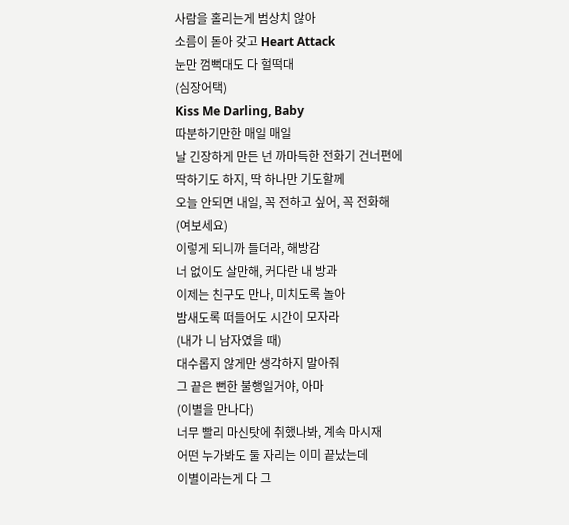사람을 홀리는게 범상치 않아
소름이 돋아 갖고 Heart Attack
눈만 껌뻑대도 다 헐떡대
(심장어택)
Kiss Me Darling, Baby
따분하기만한 매일 매일
날 긴장하게 만든 넌 까마득한 전화기 건너편에
딱하기도 하지, 딱 하나만 기도할께
오늘 안되면 내일, 꼭 전하고 싶어, 꼭 전화해
(여보세요)
이렇게 되니까 들더라, 해방감
너 없이도 살만해, 커다란 내 방과
이제는 친구도 만나, 미치도록 놀아
밤새도록 떠들어도 시간이 모자라
(내가 니 남자였을 때)
대수롭지 않게만 생각하지 말아줘
그 끝은 뻔한 불행일거야, 아마
(이별을 만나다)
너무 빨리 마신탓에 취했나봐, 계속 마시재
어떤 누가봐도 둘 자리는 이미 끝났는데
이별이라는게 다 그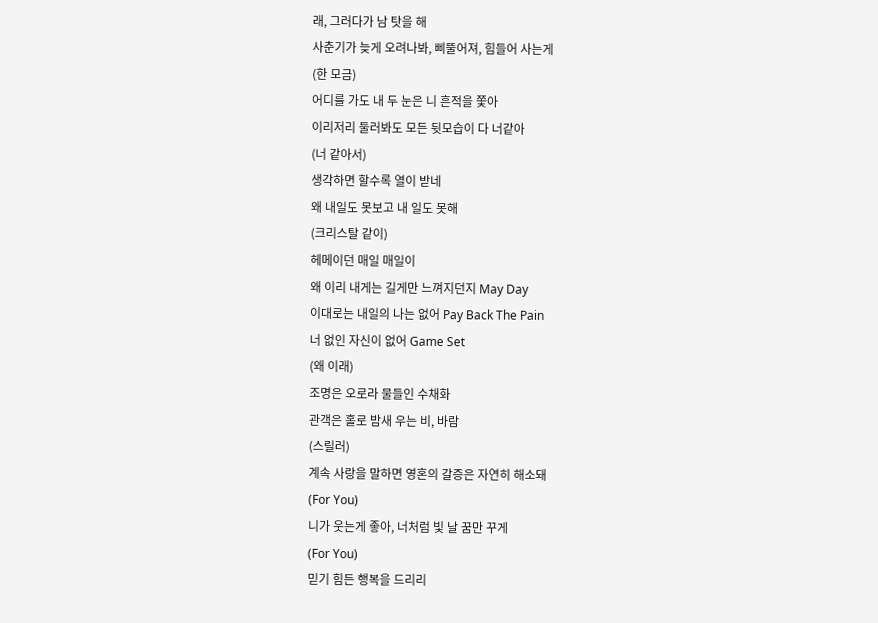래, 그러다가 남 탓을 해
사춘기가 늦게 오려나봐, 삐뚤어져, 힘들어 사는게
(한 모금)
어디를 가도 내 두 눈은 니 흔적을 쫓아
이리저리 둘러봐도 모든 뒷모습이 다 너같아
(너 같아서)
생각하면 할수록 열이 받네
왜 내일도 못보고 내 일도 못해
(크리스탈 같이)
헤메이던 매일 매일이
왜 이리 내게는 길게만 느껴지던지 May Day
이대로는 내일의 나는 없어 Pay Back The Pain
너 없인 자신이 없어 Game Set
(왜 이래)
조명은 오로라 물들인 수채화
관객은 홀로 밤새 우는 비, 바람
(스릴러)
계속 사랑을 말하면 영혼의 갈증은 자연히 해소돼
(For You)
니가 웃는게 좋아, 너처럼 빛 날 꿈만 꾸게
(For You)
믿기 힘든 행복을 드리리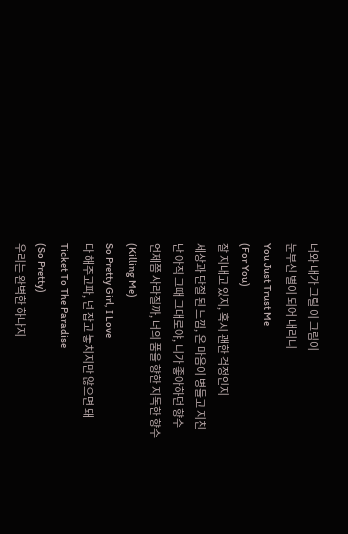너와 내가 그릴 이 그림이
눈부신 별이 되어 내리니
You Just Trust Me
(For You)
잘 지내고 있지, 혹시 괜한 걱정인지
세상과 단절 된 느낌, 온 마음이 병들고 지친
난 아직 그때 그대로야, 니가 좋아하던 향수
언제쯤 사라질까, 너의 품을 향한 지독한 향수
(Killing Me)
So Pretty Girl, I Love
다 해주고파, 넌 잡고 놓치지만 않으면 돼
Ticket To The Paradise
(So Pretty)
우리는 완벽한 하나지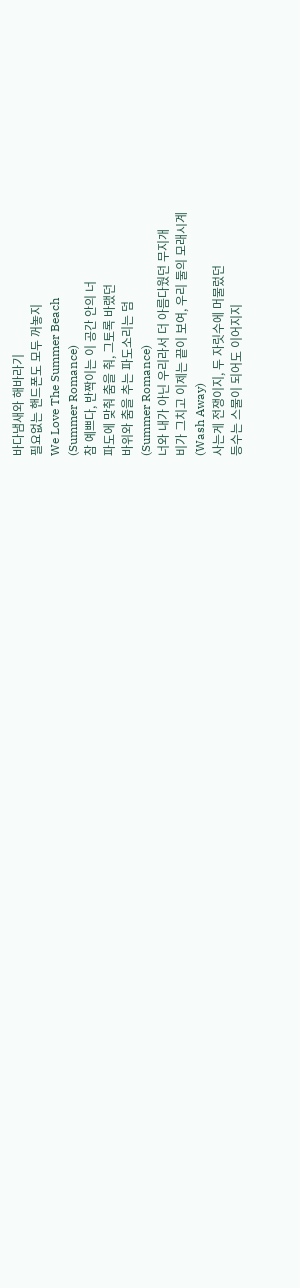바다냄새와 해바라기
필요없는 핸드폰도 모두 꺼놓지
We Love The Summer Beach
(Summer Romance)
참 예쁘다, 반짝이는 이 공간 안의 너
파도에 맞춰 춤을 춰, 그토록 바랬던
바위와 춤을 추는 파도소리는 덤
(Summer Romance)
너와 내가 아닌 우리라서 더 아름다웠던 무지개
비가 그치고 이제는 끝이 보여, 우리 둘의 모래시계
(Wash Away)
사는게 전쟁이지, 두 자릿수에 머물렀던
등수는 스물이 되어도 이어지지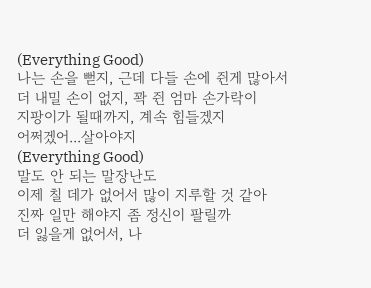(Everything Good)
나는 손을 뻗지, 근데 다들 손에 쥔게 많아서
더 내밀 손이 없지, 꽉 쥔 엄마 손가락이
지팡이가 될때까지, 계속 힘들겠지
어쩌겠어...살아야지
(Everything Good)
말도 안 되는 말장난도
이제 칠 데가 없어서 많이 지루할 것 같아
진짜 일만 해야지 좀 정신이 팔릴까
더 잃을게 없어서, 나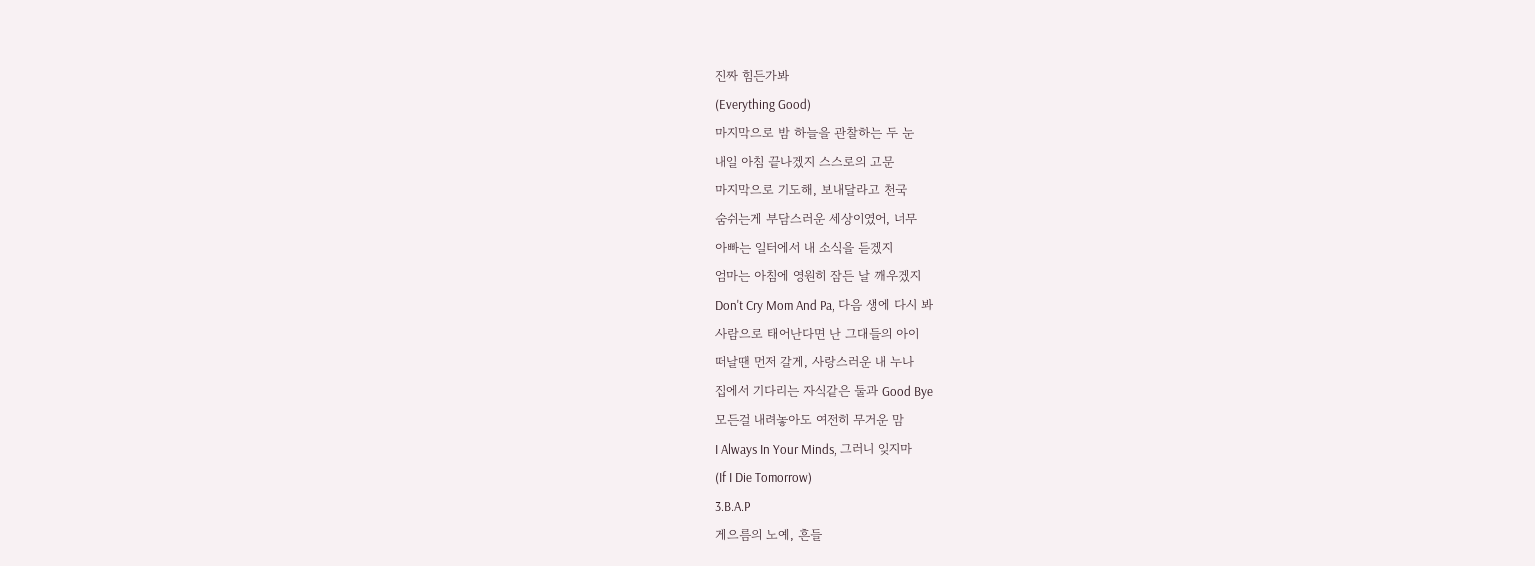진짜 힘든가봐
(Everything Good)
마지막으로 밤 하늘을 관찰하는 두 눈
내일 아침 끝나겠지 스스로의 고문
마지막으로 기도해, 보내달라고 천국
숨쉬는게 부담스러운 세상이였어, 너무
아빠는 일터에서 내 소식을 듣겠지
엄마는 아침에 영원히 잠든 날 깨우겠지
Don't Cry Mom And Pa, 다음 생에 다시 봐
사람으로 태어난다면 난 그대들의 아이
떠날땐 먼저 갈게, 사랑스러운 내 누나
집에서 기다리는 자식같은 둘과 Good Bye
모든걸 내려놓아도 여전히 무거운 맘
I Always In Your Minds, 그러니 잊지마
(If I Die Tomorrow)
3.B.A.P
게으름의 노예, 흔들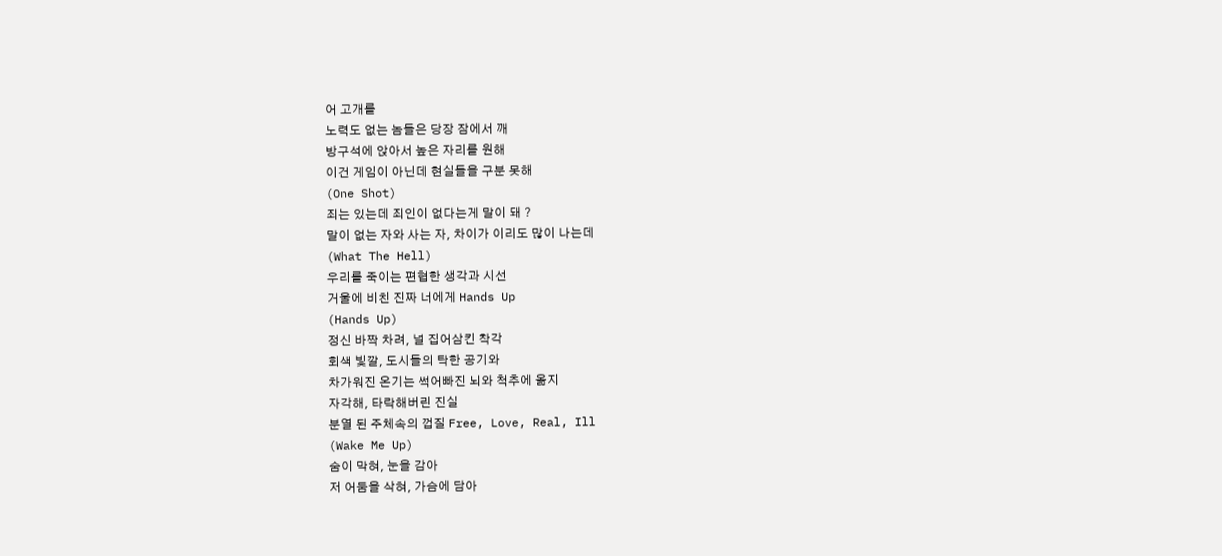어 고개를
노력도 없는 놈들은 당장 잠에서 깨
방구석에 앉아서 높은 자리를 원해
이건 게임이 아닌데 현실들을 구분 못해
(One Shot)
죄는 있는데 죄인이 없다는게 말이 돼 ?
말이 없는 자와 사는 자, 차이가 이리도 많이 나는데
(What The Hell)
우리를 죽이는 편협한 생각과 시선
거울에 비친 진짜 너에게 Hands Up
(Hands Up)
정신 바짝 차려, 널 집어삼킨 착각
회색 빛깔, 도시들의 탁한 공기와
차가워진 온기는 썩어빠진 뇌와 척추에 옮지
자각해, 타락해버린 진실
분열 된 주체속의 껍질 Free, Love, Real, Ill
(Wake Me Up)
숨이 막혀, 눈을 감아
저 어둠을 삭혀, 가슴에 담아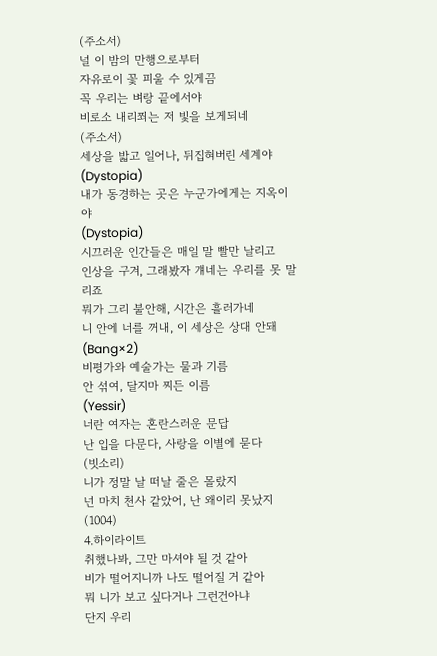(주소서)
널 이 밤의 만행으로부터
자유로이 꽃 피울 수 있게끔
꼭 우리는 벼랑 끝에서야
비로소 내리쬐는 저 빛을 보게되네
(주소서)
세상을 밟고 일어나, 뒤집혀버린 세계야
(Dystopia)
내가 동경하는 곳은 누군가에게는 지옥이야
(Dystopia)
시끄러운 인간들은 매일 말 빨만 날리고
인상을 구겨, 그래봤자 걔네는 우리를 못 말리죠
뭐가 그리 불안해, 시간은 흘러가네
니 안에 너를 꺼내, 이 세상은 상대 안돼
(Bang×2)
비평가와 예술가는 물과 기름
안 섞여, 달지마 찌든 이름
(Yessir)
너란 여자는 혼란스러운 문답
난 입을 다문다, 사랑을 이별에 묻다
(빗소리)
니가 정말 날 떠날 줄은 몰랐지
넌 마치 천사 같았어, 난 왜이리 못났지
(1004)
4.하이라이트
취했나봐, 그만 마셔야 될 것 같아
비가 떨어지니까 나도 떨어질 거 같아
뭐 니가 보고 싶다거나 그런건아냐
단지 우리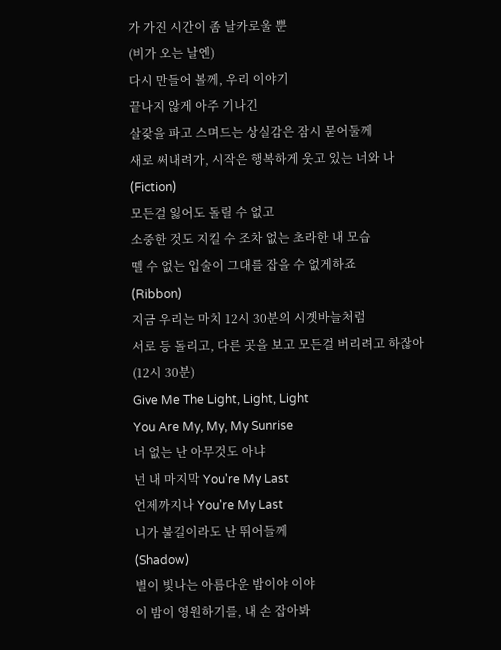가 가진 시간이 좀 날카로울 뿐
(비가 오는 날엔)
다시 만들어 볼께, 우리 이야기
끝나지 않게 아주 기나긴
살갗을 파고 스며드는 상실감은 잠시 묻어둘께
새로 써내려가, 시작은 행복하게 웃고 있는 너와 나
(Fiction)
모든걸 잃어도 돌릴 수 없고
소중한 것도 지킬 수 조차 없는 초라한 내 모습
뗄 수 없는 입술이 그대를 잡을 수 없게하죠
(Ribbon)
지금 우리는 마치 12시 30분의 시곗바늘처럼
서로 등 돌리고, 다른 곳을 보고 모든걸 버리려고 하잖아
(12시 30분)
Give Me The Light, Light, Light
You Are My, My, My Sunrise
너 없는 난 아무것도 아냐
넌 내 마지막 You're My Last
언제까지나 You're My Last
니가 불길이라도 난 뛰어들께
(Shadow)
별이 빛나는 아름다운 밤이야 이야
이 밤이 영원하기를, 내 손 잡아봐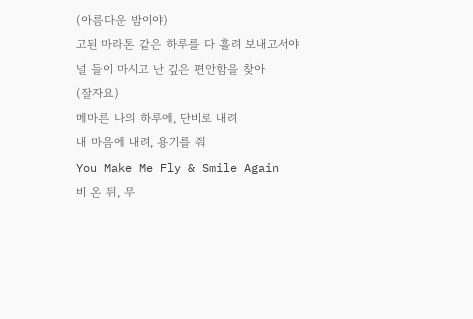(아름다운 밤이야)
고된 마라톤 같은 하루를 다 흘려 보내고서야
널 들이 마시고 난 깊은 편안함을 찾아
(잘자요)
메마른 나의 하루에, 단비로 내려
내 마음에 내려, 용기를 줘
You Make Me Fly & Smile Again
비 온 뒤, 무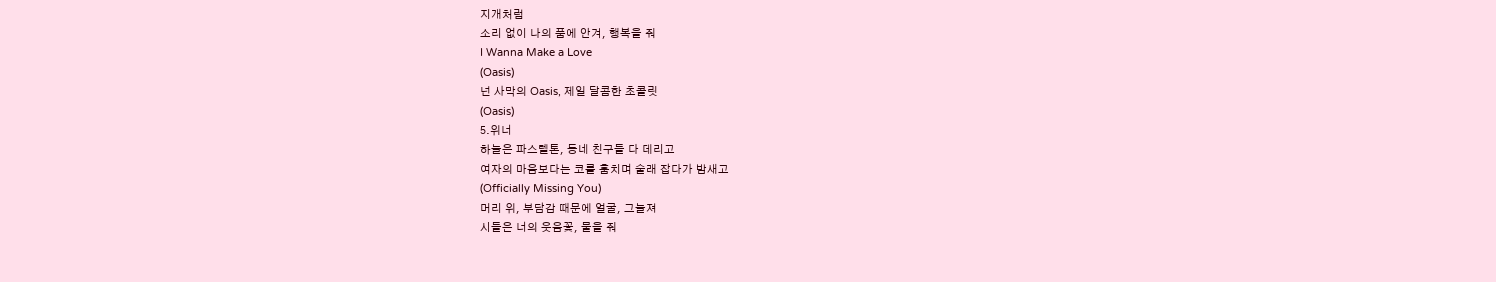지개처럼
소리 없이 나의 품에 안겨, 행복을 줘
I Wanna Make a Love
(Oasis)
넌 사막의 Oasis, 제일 달콤한 초콜릿
(Oasis)
5.위너
하늘은 파스텔톤, 동네 친구들 다 데리고
여자의 마음보다는 코를 훔치며 술래 잡다가 밤새고
(Officially Missing You)
머리 위, 부담감 때문에 얼굴, 그늘져
시들은 너의 웃음꽃, 물을 줘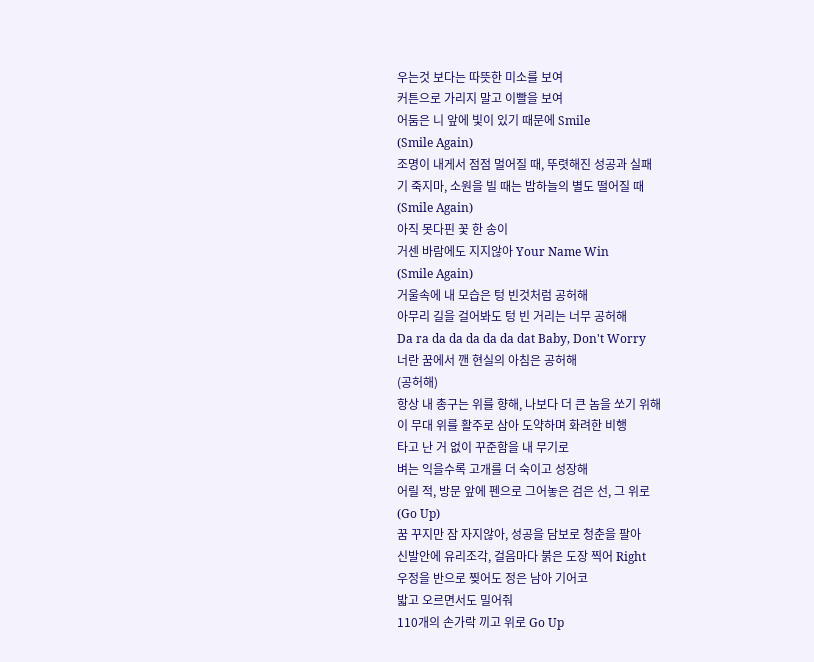우는것 보다는 따뜻한 미소를 보여
커튼으로 가리지 말고 이빨을 보여
어둠은 니 앞에 빛이 있기 때문에 Smile
(Smile Again)
조명이 내게서 점점 멀어질 때, 뚜렷해진 성공과 실패
기 죽지마, 소원을 빌 때는 밤하늘의 별도 떨어질 때
(Smile Again)
아직 못다핀 꽃 한 송이
거센 바람에도 지지않아 Your Name Win
(Smile Again)
거울속에 내 모습은 텅 빈것처럼 공허해
아무리 길을 걸어봐도 텅 빈 거리는 너무 공허해
Da ra da da da da da dat Baby, Don't Worry
너란 꿈에서 깬 현실의 아침은 공허해
(공허해)
항상 내 총구는 위를 향해, 나보다 더 큰 놈을 쏘기 위해
이 무대 위를 활주로 삼아 도약하며 화려한 비행
타고 난 거 없이 꾸준함을 내 무기로
벼는 익을수록 고개를 더 숙이고 성장해
어릴 적, 방문 앞에 펜으로 그어놓은 검은 선, 그 위로
(Go Up)
꿈 꾸지만 잠 자지않아, 성공을 담보로 청춘을 팔아
신발안에 유리조각, 걸음마다 붉은 도장 찍어 Right
우정을 반으로 찢어도 정은 남아 기어코
밟고 오르면서도 밀어줘
110개의 손가락 끼고 위로 Go Up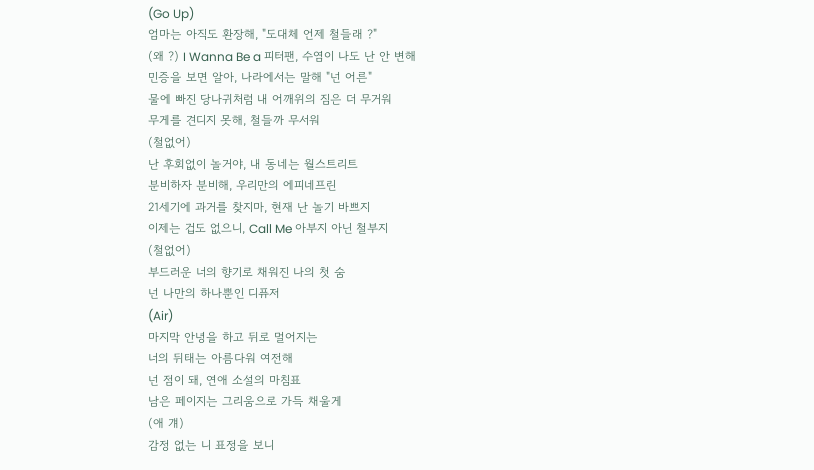(Go Up)
엄마는 아직도 환장해, "도대체 언제 철들래 ?"
(왜 ?) I Wanna Be a 피터팬, 수염이 나도 난 안 변해
민증을 보면 알아, 나라에서는 말해 "넌 어른"
물에 빠진 당나귀처럼 내 어깨위의 짐은 더 무거워
무게를 견디지 못해, 철들까 무서워
(철없어)
난 후회없이 놀거야, 내 동네는 월스트리트
분비하자 분비해, 우리만의 에피네프린
21세기에 과거를 찾지마, 현재 난 놀기 바쁘지
이제는 겁도 없으니, Call Me 아부지 아닌 철부지
(철없어)
부드러운 너의 향기로 채워진 나의 첫 숨
넌 나만의 하나뿐인 디퓨저
(Air)
마지막 안녕을 하고 뒤로 멀어지는
너의 뒤태는 아름다워 여전해
넌 점이 돼, 연애 소설의 마침표
남은 페이지는 그리움으로 가득 채울게
(애 걔)
감정 없는 니 표정을 보니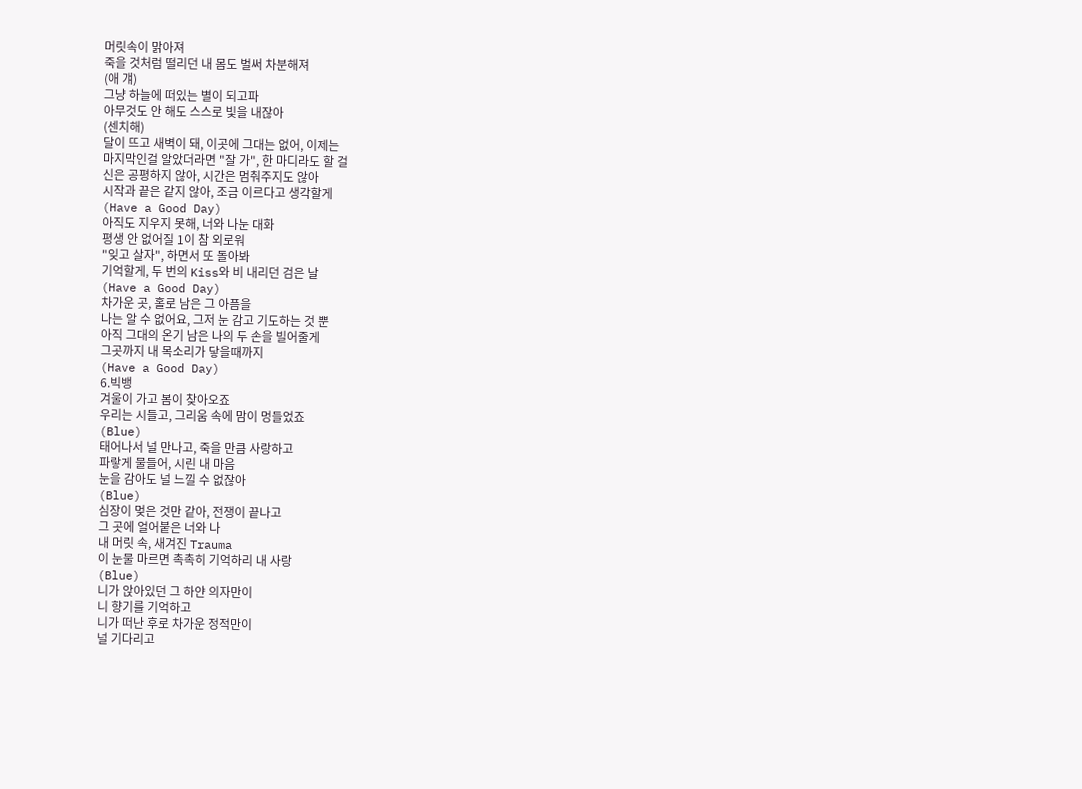머릿속이 맑아져
죽을 것처럼 떨리던 내 몸도 벌써 차분해져
(애 걔)
그냥 하늘에 떠있는 별이 되고파
아무것도 안 해도 스스로 빛을 내잖아
(센치해)
달이 뜨고 새벽이 돼, 이곳에 그대는 없어, 이제는
마지막인걸 알았더라면 "잘 가", 한 마디라도 할 걸
신은 공평하지 않아, 시간은 멈춰주지도 않아
시작과 끝은 같지 않아, 조금 이르다고 생각할게
(Have a Good Day)
아직도 지우지 못해, 너와 나눈 대화
평생 안 없어질 1이 참 외로워
"잊고 살자", 하면서 또 돌아봐
기억할게, 두 번의 Kiss와 비 내리던 검은 날
(Have a Good Day)
차가운 곳, 홀로 남은 그 아픔을
나는 알 수 없어요, 그저 눈 감고 기도하는 것 뿐
아직 그대의 온기 남은 나의 두 손을 빌어줄게
그곳까지 내 목소리가 닿을때까지
(Have a Good Day)
6.빅뱅
겨울이 가고 봄이 찾아오죠
우리는 시들고, 그리움 속에 맘이 멍들었죠
(Blue)
태어나서 널 만나고, 죽을 만큼 사랑하고
파랗게 물들어, 시린 내 마음
눈을 감아도 널 느낄 수 없잖아
(Blue)
심장이 멎은 것만 같아, 전쟁이 끝나고
그 곳에 얼어붙은 너와 나
내 머릿 속, 새겨진 Trauma
이 눈물 마르면 촉촉히 기억하리 내 사랑
(Blue)
니가 앉아있던 그 하얀 의자만이
니 향기를 기억하고
니가 떠난 후로 차가운 정적만이
널 기다리고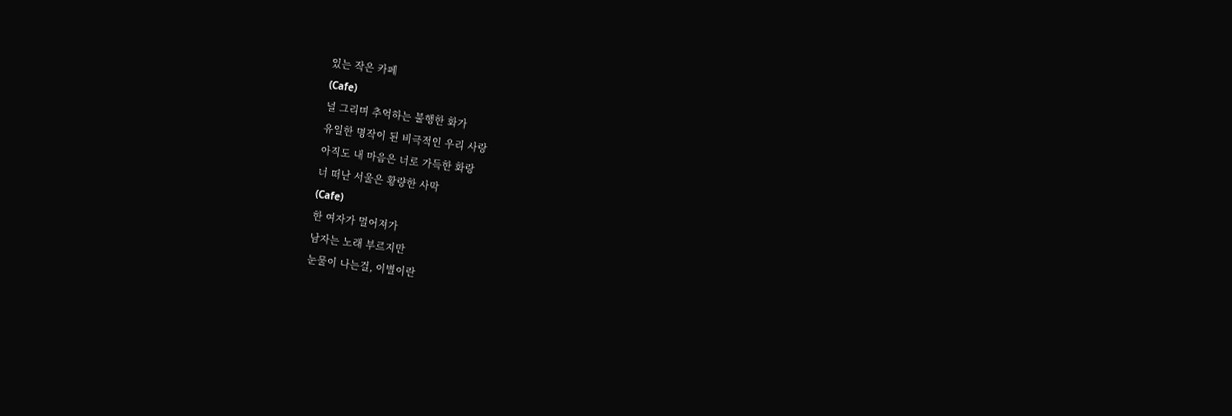있는 작은 카페
(Cafe)
널 그리며 추억하는 불행한 화가
유일한 명작이 된 비극적인 우리 사랑
아직도 내 마음은 너로 가득한 화랑
너 떠난 서울은 황량한 사막
(Cafe)
한 여자가 멀어져가
남자는 노래 부르지만
눈물이 나는걸, 이별이란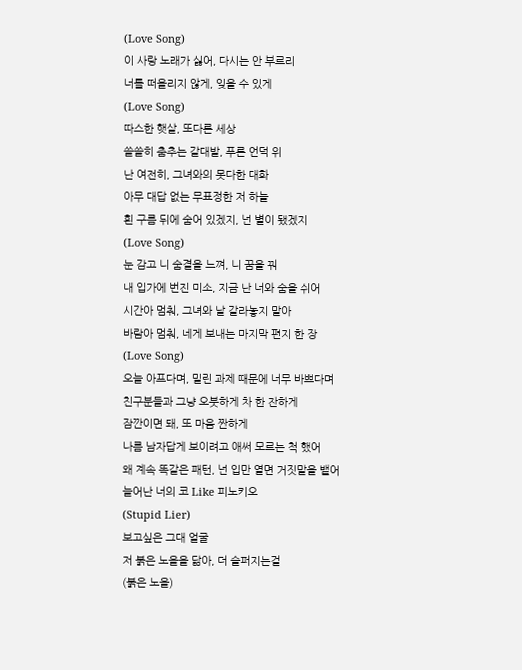(Love Song)
이 사랑 노래가 싫어, 다시는 안 부르리
너를 떠올리지 않게, 잊을 수 있게
(Love Song)
따스한 햇살, 또다른 세상
쓸쓸히 춤추는 갈대밭, 푸른 언덕 위
난 여전히, 그녀와의 못다한 대화
아무 대답 없는 무표정한 저 하늘
흰 구름 뒤에 숨어 있겠지, 넌 별이 됐겠지
(Love Song)
눈 감고 니 숨결을 느껴, 니 꿈을 꿔
내 입가에 번진 미소, 지금 난 너와 숨을 쉬어
시간아 멈춰, 그녀와 날 갈라놓지 말아
바람아 멈춰, 네게 보내는 마지막 편지 한 장
(Love Song)
오늘 아프다며, 밀린 과제 때문에 너무 바쁘다며
친구분들과 그냥 오붓하게 차 한 잔하게
잠깐이면 돼, 또 마음 짠하게
나름 남자답게 보이려고 애써 모르는 척 했어
왜 계속 똑같은 패턴, 넌 입만 열면 거짓말을 뱉어
늘어난 너의 코 Like 피노키오
(Stupid Lier)
보고싶은 그대 얼굴
저 붉은 노을을 닮아, 더 슬퍼지는걸
(붉은 노을)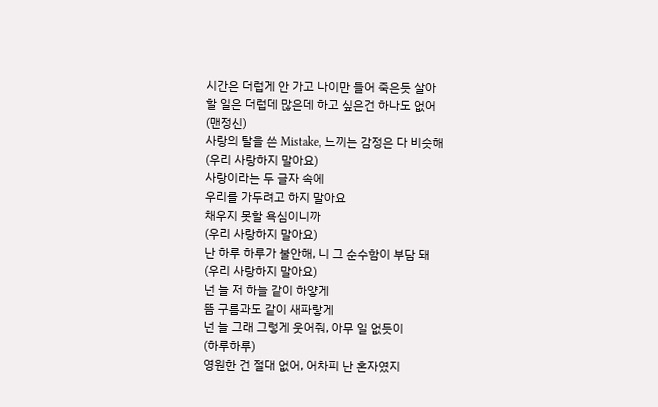시간은 더럽게 안 가고 나이만 들어 죽은듯 살아
할 일은 더럽데 많은데 하고 싶은건 하나도 없어
(맨정신)
사랑의 탈을 쓴 Mistake, 느끼는 감정은 다 비슷해
(우리 사랑하지 말아요)
사랑이라는 두 글자 속에
우리를 가두려고 하지 말아요
채우지 못할 욕심이니까
(우리 사랑하지 말아요)
난 하루 하루가 불안해, 니 그 순수함이 부담 돼
(우리 사랑하지 말아요)
넌 늘 저 하늘 같이 하얗게
뜸 구름과도 같이 새파랗게
넌 늘 그래 그렇게 웃어줘, 아무 일 없듯이
(하루하루)
영원한 건 절대 없어, 어차피 난 혼자였지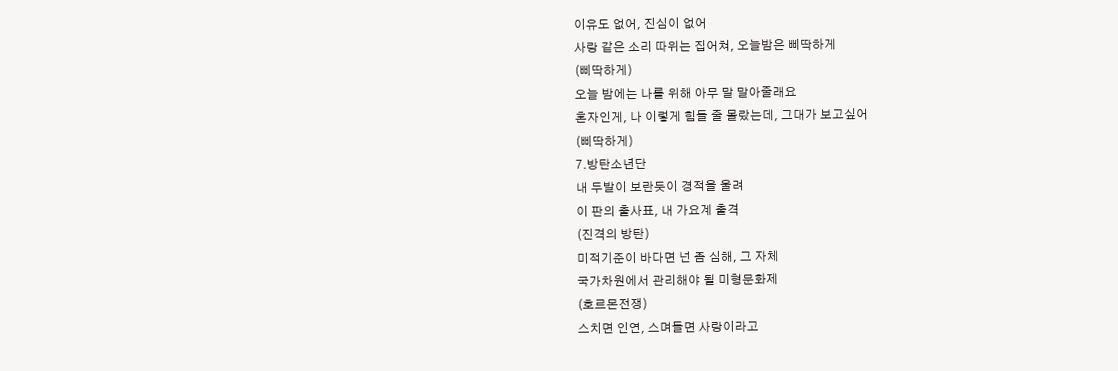이유도 없어, 진심이 없어
사랑 같은 소리 따위는 집어쳐, 오늘밤은 삐딱하게
(삐딱하게)
오늘 밤에는 나를 위해 아무 말 말아줄래요
혼자인게, 나 이렇게 힘들 줄 몰랐는데, 그대가 보고싶어
(삐딱하게)
7.방탄소년단
내 두발이 보란듯이 경적을 울려
이 판의 출사표, 내 가요계 출격
(진격의 방탄)
미적기준이 바다면 넌 좀 심해, 그 자체
국가차원에서 관리해야 될 미형문화제
(호르몬전쟁)
스치면 인연, 스며들면 사랑이라고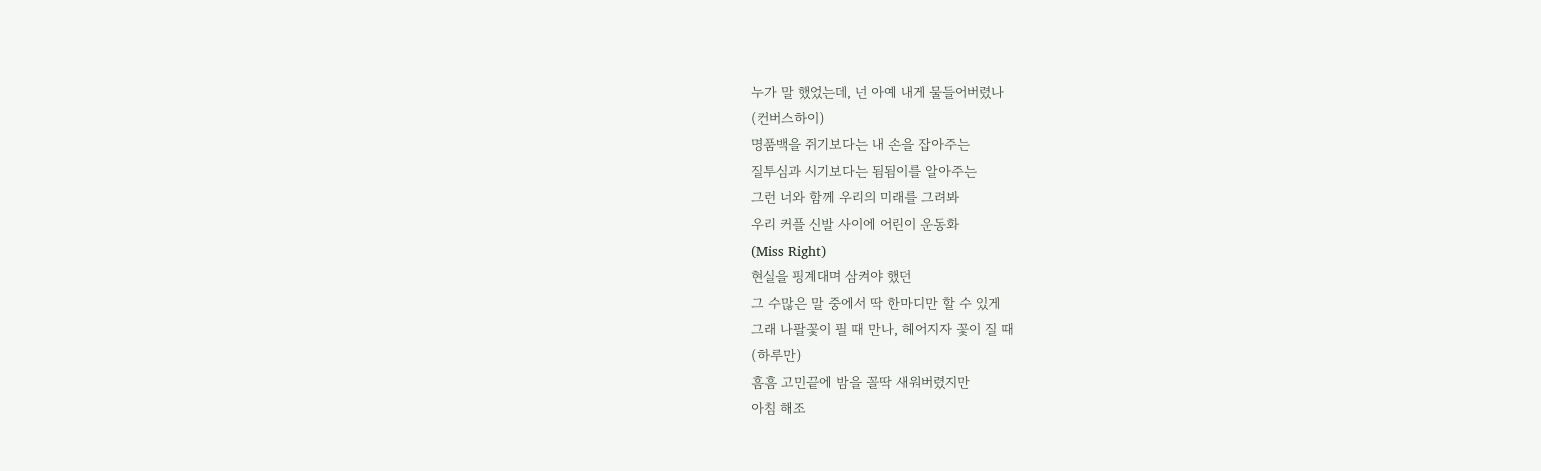누가 말 했었는데, 넌 아예 내게 물들어버렸나
(컨버스하이)
명품백을 쥐기보다는 내 손을 잡아주는
질투심과 시기보다는 됨됨이를 알아주는
그런 너와 함께 우리의 미래를 그려봐
우리 커플 신발 사이에 어린이 운동화
(Miss Right)
현실을 핑계대며 삼켜야 했던
그 수많은 말 중에서 딱 한마디만 할 수 있게
그래 나팔꽃이 필 때 만나, 헤어지자 꽃이 질 때
(하루만)
흠흠 고민끝에 밤을 꼴딱 새워버렸지만
아침 해조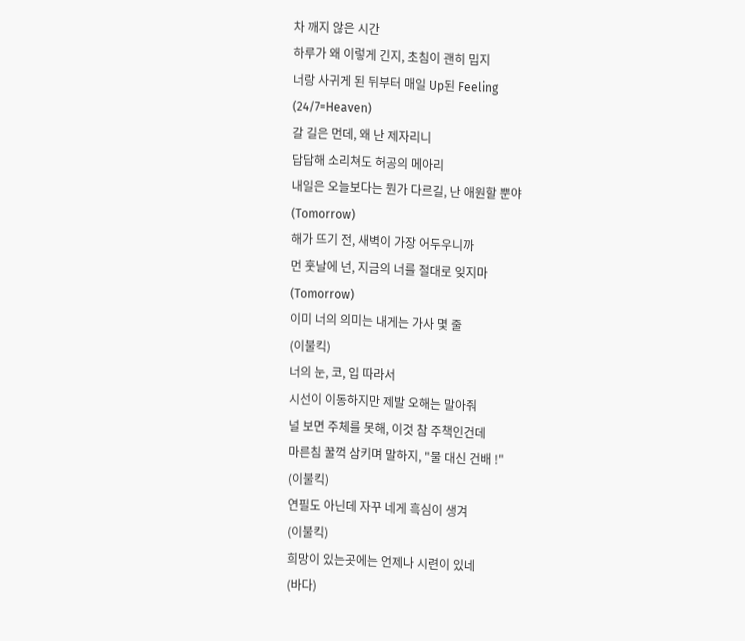차 깨지 않은 시간
하루가 왜 이렇게 긴지, 초침이 괜히 밉지
너랑 사귀게 된 뒤부터 매일 Up된 Feeling
(24/7=Heaven)
갈 길은 먼데, 왜 난 제자리니
답답해 소리쳐도 허공의 메아리
내일은 오늘보다는 뭔가 다르길, 난 애원할 뿐야
(Tomorrow)
해가 뜨기 전, 새벽이 가장 어두우니까
먼 훗날에 넌, 지금의 너를 절대로 잊지마
(Tomorrow)
이미 너의 의미는 내게는 가사 몇 줄
(이불킥)
너의 눈, 코, 입 따라서
시선이 이동하지만 제발 오해는 말아줘
널 보면 주체를 못해, 이것 참 주책인건데
마른침 꿀꺽 삼키며 말하지, "물 대신 건배 !"
(이불킥)
연필도 아닌데 자꾸 네게 흑심이 생겨
(이불킥)
희망이 있는곳에는 언제나 시련이 있네
(바다)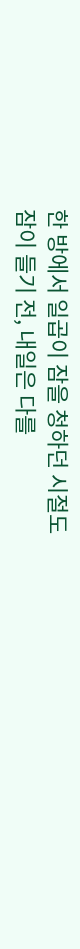한 방에서 일곱이 잠을 청하던 시절도
잠이 들기 전, 내일은 다를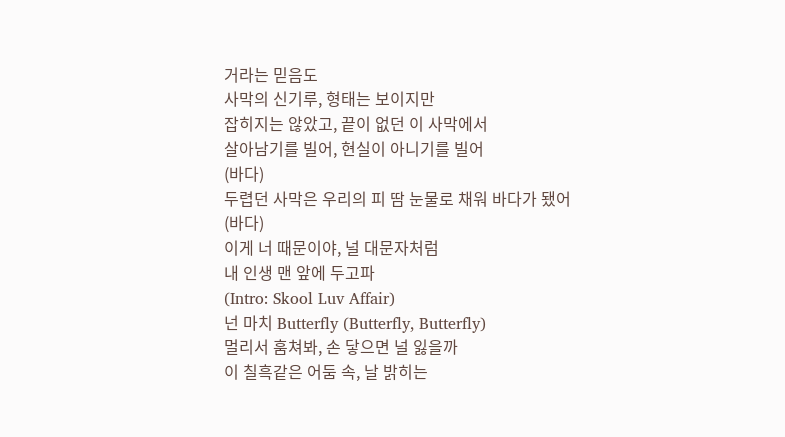거라는 믿음도
사막의 신기루, 형태는 보이지만
잡히지는 않았고, 끝이 없던 이 사막에서
살아남기를 빌어, 현실이 아니기를 빌어
(바다)
두렵던 사막은 우리의 피 땀 눈물로 채워 바다가 됐어
(바다)
이게 너 때문이야, 널 대문자처럼
내 인생 맨 앞에 두고파
(Intro: Skool Luv Affair)
넌 마치 Butterfly (Butterfly, Butterfly)
멀리서 훔쳐봐, 손 닿으면 널 잃을까
이 칠흑같은 어둠 속, 날 밝히는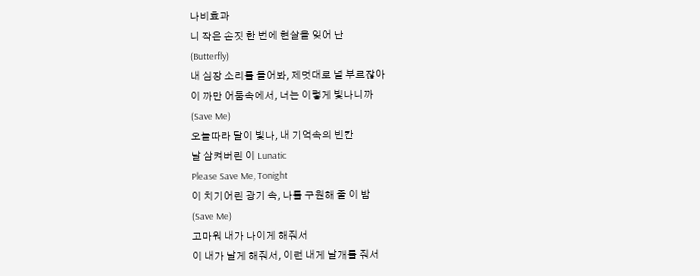나비효과
니 작은 손짓 한 번에 현살을 잊어 난
(Butterfly)
내 심장 소리를 들어봐, 제멋대로 널 부르잖아
이 까만 어둠속에서, 너는 이렇게 빛나니까
(Save Me)
오늘따라 달이 빛나, 내 기억속의 빈칸
날 삼켜버린 이 Lunatic
Please Save Me, Tonight
이 치기어린 광기 속, 나를 구원해 줄 이 밤
(Save Me)
고마워 내가 나이게 해줘서
이 내가 날게 해줘서, 이런 내게 날개를 줘서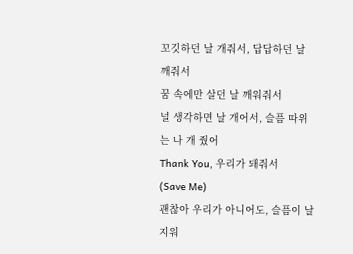꼬깃하던 날 개줘서, 답답하던 날 깨줘서
꿈 속에만 살던 날 깨워줘서
널 생각하면 날 개어서, 슬픔 따위는 나 개 줬어
Thank You, 우리가 돼줘서
(Save Me)
괜찮아 우리가 아니어도, 슬픔이 날 지워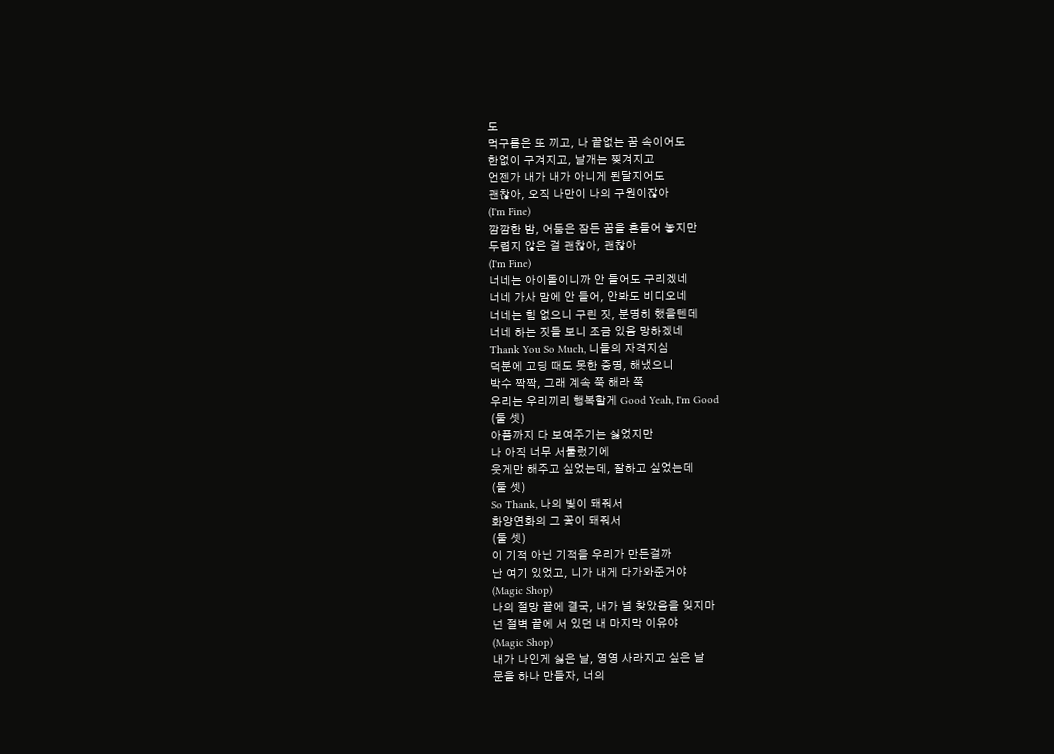도
먹구름은 또 끼고, 나 끝없는 꿈 속이어도
한없이 구겨지고, 날개는 찢겨지고
언젠가 내가 내가 아니게 된달지어도
괜찮아, 오직 나만이 나의 구원이잖아
(I'm Fine)
깜깜한 밤, 어둠은 잠든 꿈을 흔들어 놓지만
두렵지 않은 걸 괜찮아, 괜찮아
(I'm Fine)
너네는 아이돌이니까 안 들어도 구리겠네
너네 가사 맘에 안 들어, 안봐도 비디오네
너네는 힘 없으니 구린 짓, 분명히 했을텐데
너네 하는 짓들 보니 조금 있음 망하겠네
Thank You So Much, 니들의 자격지심
덕분에 고딩 때도 못한 증명, 해냈으니
박수 짝짝, 그래 계속 쭉 해라 쭉
우리는 우리끼리 행복할게 Good Yeah, I'm Good
(둘 셋)
아픔까지 다 보여주기는 싫었지만
나 아직 너무 서툴렀기에
웃게만 해주고 싶었는데, 잘하고 싶었는데
(둘 셋)
So Thank, 나의 빛이 돼줘서
화양연화의 그 꽃이 돼줘서
(둘 셋)
이 기적 아닌 기적을 우리가 만든걸까
난 여기 있었고, 니가 내게 다가와준거야
(Magic Shop)
나의 절망 끝에 결국, 내가 널 찾았음을 잊지마
넌 절벽 끝에 서 있던 내 마지막 이유야
(Magic Shop)
내가 나인게 싫은 날, 영영 사라지고 싶은 날
문을 하나 만들자, 너의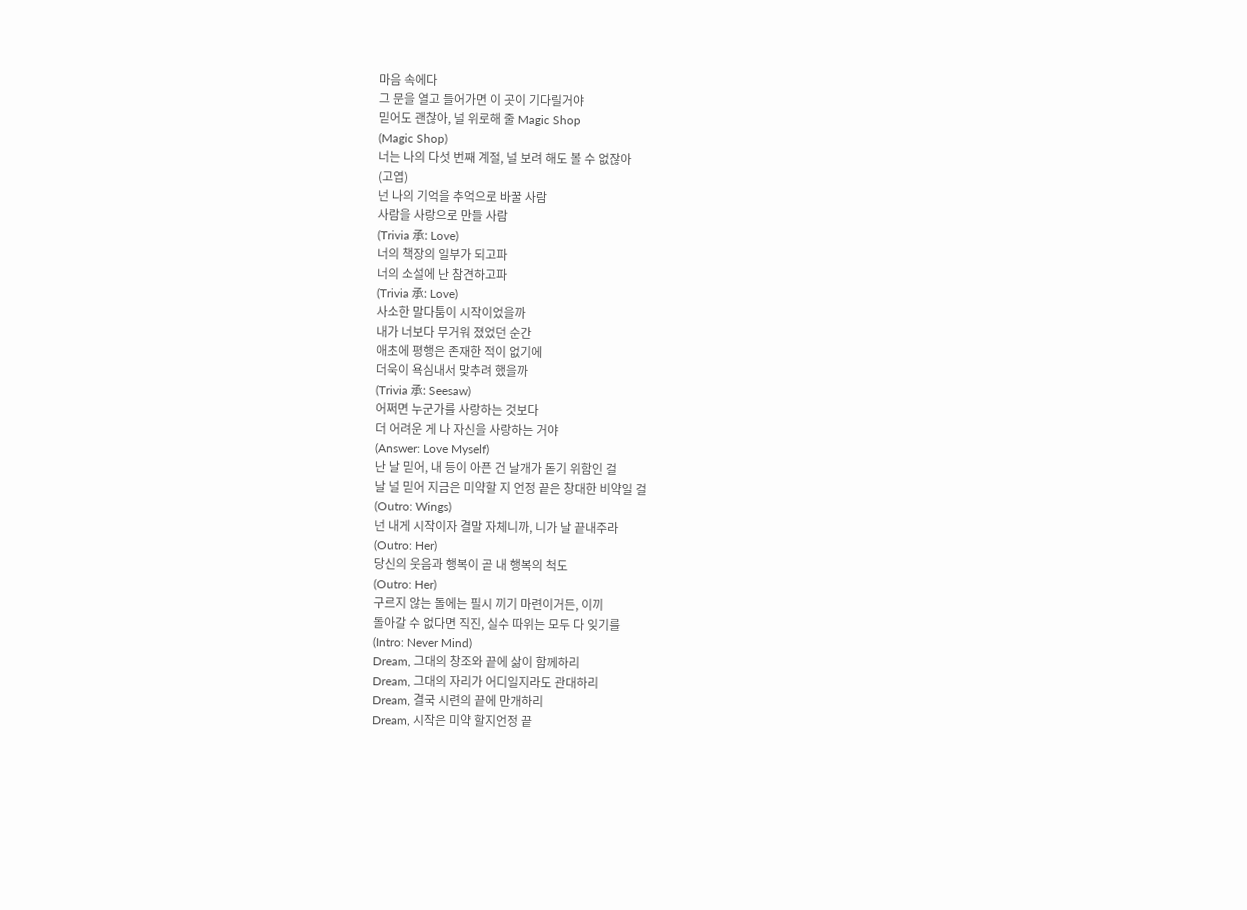마음 속에다
그 문을 열고 들어가면 이 곳이 기다릴거야
믿어도 괜찮아, 널 위로해 줄 Magic Shop
(Magic Shop)
너는 나의 다섯 번째 계절, 널 보려 해도 볼 수 없잖아
(고엽)
넌 나의 기억을 추억으로 바꿀 사람
사람을 사랑으로 만들 사람
(Trivia 承: Love)
너의 책장의 일부가 되고파
너의 소설에 난 참견하고파
(Trivia 承: Love)
사소한 말다툼이 시작이었을까
내가 너보다 무거워 졌었던 순간
애초에 평행은 존재한 적이 없기에
더욱이 욕심내서 맞추려 했을까
(Trivia 承: Seesaw)
어쩌면 누군가를 사랑하는 것보다
더 어려운 게 나 자신을 사랑하는 거야
(Answer: Love Myself)
난 날 믿어, 내 등이 아픈 건 날개가 돋기 위함인 걸
날 널 믿어 지금은 미약할 지 언정 끝은 창대한 비약일 걸
(Outro: Wings)
넌 내게 시작이자 결말 자체니까, 니가 날 끝내주라
(Outro: Her)
당신의 웃음과 행복이 곧 내 행복의 척도
(Outro: Her)
구르지 않는 돌에는 필시 끼기 마련이거든, 이끼
돌아갈 수 없다면 직진, 실수 따위는 모두 다 잊기를
(Intro: Never Mind)
Dream, 그대의 창조와 끝에 삶이 함께하리
Dream, 그대의 자리가 어디일지라도 관대하리
Dream, 결국 시련의 끝에 만개하리
Dream, 시작은 미약 할지언정 끝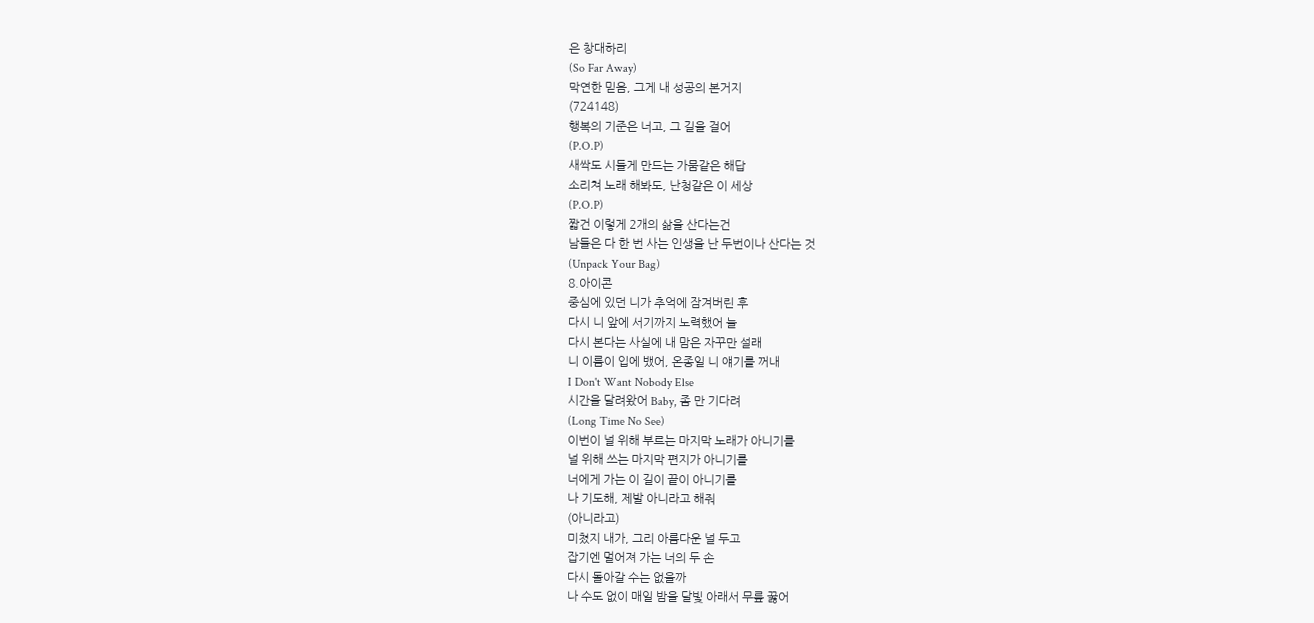은 창대하리
(So Far Away)
막연한 믿음, 그게 내 성공의 본거지
(724148)
행복의 기준은 너고, 그 길을 걸어
(P.O.P)
새싹도 시들게 만드는 가뭄같은 해답
소리쳐 노래 해봐도, 난청같은 이 세상
(P.O.P)
짧건 이렇게 2개의 삶을 산다는건
남들은 다 한 번 사는 인생을 난 두번이나 산다는 것
(Unpack Your Bag)
8.아이콘
중심에 있던 니가 추억에 잠겨버린 후
다시 니 앞에 서기까지 노력했어 늘
다시 본다는 사실에 내 맘은 자꾸만 설래
니 이름이 입에 뱄어, 온종일 니 얘기를 꺼내
I Don't Want Nobody Else
시간을 달려왔어 Baby, 좀 만 기다려
(Long Time No See)
이번이 널 위해 부르는 마지막 노래가 아니기를
널 위해 쓰는 마지막 편지가 아니기를
너에게 가는 이 길이 끝이 아니기를
나 기도해, 제발 아니라고 해줘
(아니라고)
미쳤지 내가, 그리 아름다운 널 두고
잡기엔 멀어져 가는 너의 두 손
다시 돌아갈 수는 없을까
나 수도 없이 매일 밤을 달빛 아래서 무릎 꿇어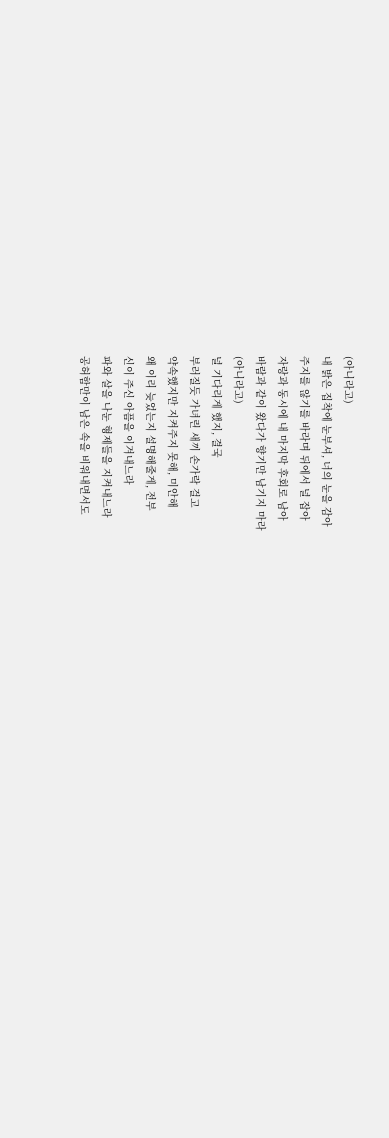(아니라고)
내 밝은 집착에 눈부셔, 너의 눈을 감아
주지를 않기를 바라며 뒤에서 널 잡아
자랑과 동시에 내 마지막 후회로 남아
바람과 같이 왔다가 향기만 남기지 마라
(아니라고)
널 기다리게 했지, 결국
부러질듯 가녀린 새끼 손가락 걸고
약속했지만 지켜주지 못해, 미안해
왜 이리 늦었는지 설명해줄게, 전부
신이 주신 아픔을 이겨내느라
파와 살을 나눈 형제들을 지켜내느라
공허함만이 남은 속을 비워내면서도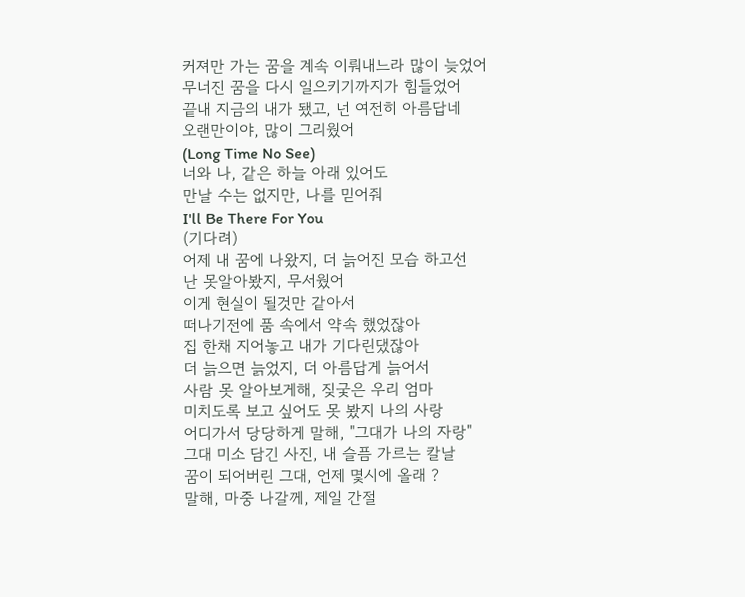커져만 가는 꿈을 계속 이뤄내느라 많이 늦었어
무너진 꿈을 다시 일으키기까지가 힘들었어
끝내 지금의 내가 됐고, 넌 여전히 아름답네
오랜만이야, 많이 그리웠어
(Long Time No See)
너와 나, 같은 하늘 아래 있어도
만날 수는 없지만, 나를 믿어줘
I'll Be There For You
(기다려)
어제 내 꿈에 나왔지, 더 늙어진 모습 하고선
난 못알아봤지, 무서웠어
이게 현실이 될것만 같아서
떠나기전에 품 속에서 약속 했었잖아
집 한채 지어놓고 내가 기다린댔잖아
더 늙으면 늙었지, 더 아름답게 늙어서
사람 못 알아보게해, 짖궂은 우리 엄마
미치도록 보고 싶어도 못 봤지 나의 사랑
어디가서 당당하게 말해, "그대가 나의 자랑"
그대 미소 담긴 사진, 내 슬픔 가르는 칼날
꿈이 되어버린 그대, 언제 몇시에 올래 ?
말해, 마중 나갈께, 제일 간절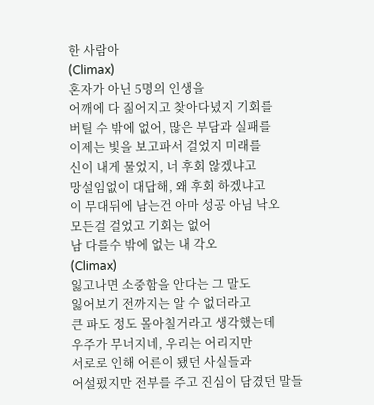한 사람아
(Climax)
혼자가 아닌 5명의 인생을
어깨에 다 짊어지고 찾아다녔지 기회를
버틸 수 밖에 없어, 많은 부담과 실패를
이제는 빛을 보고파서 걸었지 미래를
신이 내게 물었지, 너 후회 않겠냐고
망설임없이 대답해, 왜 후회 하겠냐고
이 무대뒤에 남는건 아마 성공 아님 낙오
모든걸 걸었고 기회는 없어
남 다를수 밖에 없는 내 각오
(Climax)
잃고나면 소중함을 안다는 그 말도
잃어보기 전까지는 알 수 없더라고
큰 파도 정도 몰아칠거라고 생각했는데
우주가 무너지네, 우리는 어리지만
서로로 인해 어른이 됐던 사실들과
어설펐지만 전부를 주고 진심이 담겼던 말들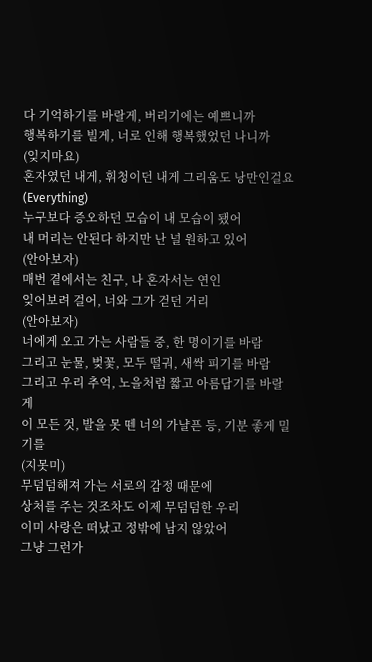다 기억하기를 바랄게, 버리기에는 예쁘니까
행복하기를 빌게, 너로 인해 행복했었던 나니까
(잊지마요)
혼자였던 내게, 휘청이던 내게 그리움도 낭만인걸요
(Everything)
누구보다 증오하던 모습이 내 모습이 됐어
내 머리는 안된다 하지만 난 널 원하고 있어
(안아보자)
매번 곁에서는 친구, 나 혼자서는 연인
잊어보려 걸어, 너와 그가 걷던 거리
(안아보자)
너에게 오고 가는 사람들 중, 한 명이기를 바람
그리고 눈물, 벚꽃, 모두 떨궈, 새싹 피기를 바람
그리고 우리 추억, 노을처럼 짧고 아름답기를 바랄게
이 모든 것, 발을 못 뗀 너의 가냘픈 등, 기분 좋게 밀기를
(지못미)
무덤덤해져 가는 서로의 감정 때문에
상처를 주는 것조차도 이제 무덤덤한 우리
이미 사랑은 떠났고 정밖에 남지 않았어
그냥 그런가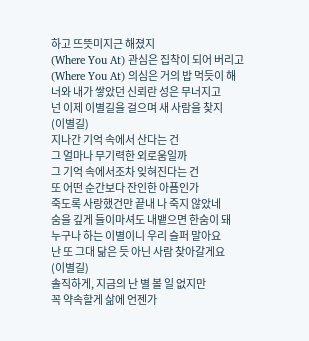하고 뜨뜻미지근 해졌지
(Where You At) 관심은 집착이 되어 버리고
(Where You At) 의심은 거의 밥 먹듯이 해
너와 내가 쌓았던 신뢰란 성은 무너지고
넌 이제 이별길을 걸으며 새 사람을 찾지
(이별길)
지나간 기억 속에서 산다는 건
그 얼마나 무기력한 외로움일까
그 기억 속에서조차 잊혀진다는 건
또 어떤 순간보다 잔인한 아픔인가
죽도록 사랑했건만 끝내 나 죽지 않았네
숨을 깊게 들이마셔도 내뱉으면 한숨이 돼
누구나 하는 이별이니 우리 슬퍼 말아요
난 또 그대 닮은 듯 아닌 사람 찾아갈게요
(이별길)
솔직하게, 지금의 난 별 볼 일 없지만
꼭 약속할게 삶에 언젠가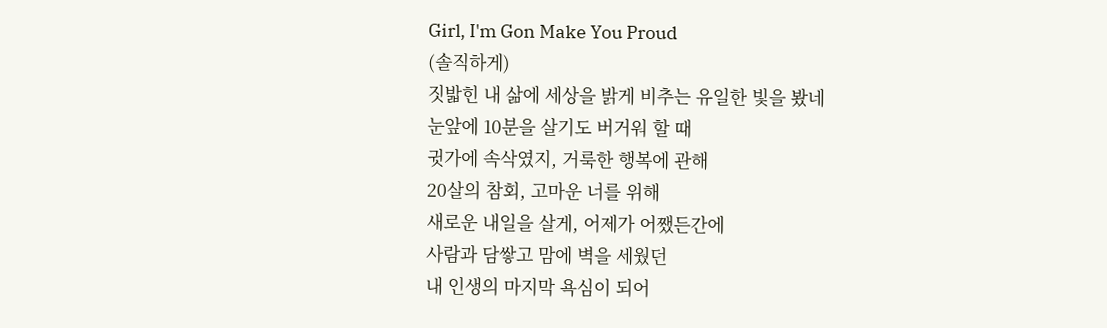Girl, I'm Gon Make You Proud
(솔직하게)
짓밟힌 내 삶에 세상을 밝게 비추는 유일한 빛을 봤네
눈앞에 10분을 살기도 버거워 할 때
귓가에 속삭였지, 거룩한 행복에 관해
20살의 참회, 고마운 너를 위해
새로운 내일을 살게, 어제가 어쨌든간에
사람과 담쌓고 맘에 벽을 세웠던
내 인생의 마지막 욕심이 되어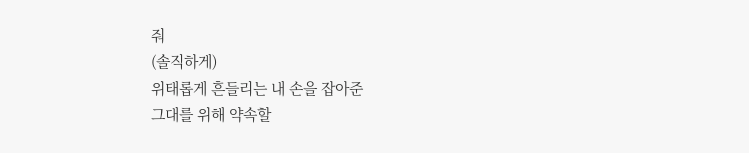줘
(솔직하게)
위태롭게 흔들리는 내 손을 잡아준
그대를 위해 약속할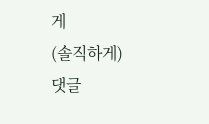게
(솔직하게)
댓글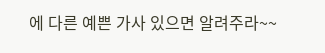에 다른 예쁜 가사 있으면 알려주라~~